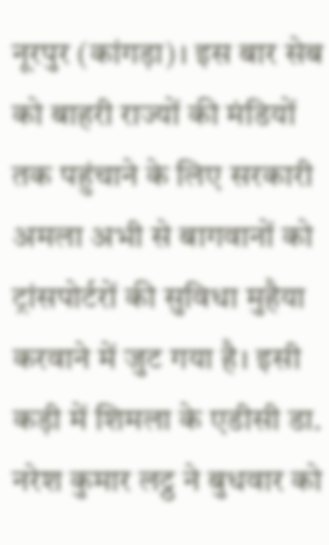नूरपुर (कांगड़ा)। इस बार सेब को बाहरी राज्यों की मंडियों तक पहुंचाने के लिए सरकारी अमला अभी से बागवानों को ट्रांसपोर्टरों की सुविधा मुहैया करवाने में जुट गया है। इसी कड़ी में शिमला के एडीसी डा. नरेश कुमार लट्ठ ने बुधवार को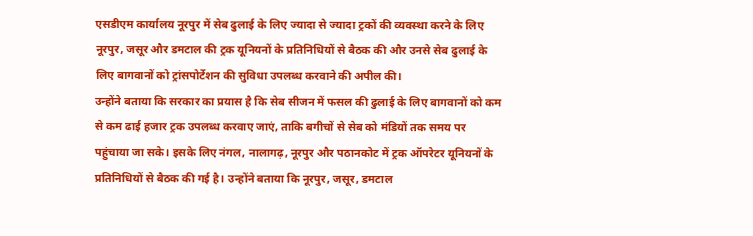एसडीएम कार्यालय नूरपुर में सेब ढुलाई के लिए ज्यादा से ज्यादा ट्रकों की व्यवस्था करने के लिए नूरपुर, जसूर और डमटाल की ट्रक यूनियनों के प्रतिनिधियों से बैठक की और उनसे सेब ढुलाई के लिए बागवानों को ट्रांसपोर्टेशन की सुविधा उपलब्ध करवाने की अपील की।
उन्होंने बताया कि सरकार का प्रयास है कि सेब सीजन में फसल की ढुलाई के लिए बागवानों को कम से कम ढाई हजार ट्रक उपलब्ध करवाए जाएं, ताकि बगीचों से सेब को मंडियों तक समय पर पहुंचाया जा सके। इसके लिए नंगल, नालागढ़, नूरपुर और पठानकोट में ट्रक ऑपरेटर यूनियनों के प्रतिनिधियों से बैठक की गई है। उन्होंने बताया कि नूरपुर, जसूर, डमटाल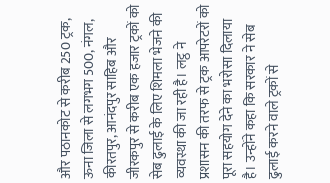और पठानकोट से करीब 250 ट्रक, ऊना जिला से लगभग 500, नंगल, कीरतपुर, आनंदपुर साहिब और जीरकपुर से करीब एक हजार ट्रकों को सेब ढुलाई के लिए शिमला भेजने की व्यवस्था की जा रही है। लट्ठ ने प्रशासन की तरफ से ट्रक आपरेटरों को पूरा सहयोग देने का भरोसा दिलाया है। उन्होंने कहा कि सरकार ने सेब ढुलाई करने वाले ट्रकों से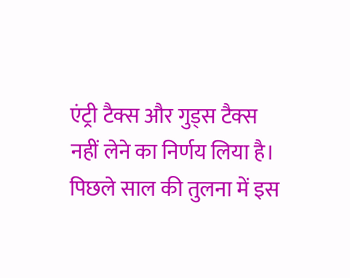एंट्री टैक्स और गुड्स टैक्स नहीं लेने का निर्णय लिया है। पिछले साल की तुलना में इस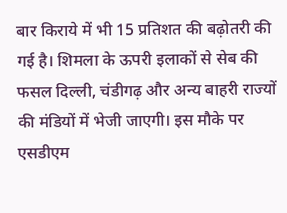बार किराये में भी 15 प्रतिशत की बढ़ोतरी की गई है। शिमला के ऊपरी इलाकों से सेब की फसल दिल्ली, चंडीगढ़ और अन्य बाहरी राज्यों की मंडियों में भेजी जाएगी। इस मौके पर एसडीएम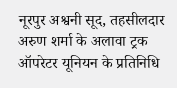नूरपुर अश्वनी सूद, तहसीलदार अरुण शर्मा के अलावा ट्रक ऑपरेटर यूनियन के प्रतिनिधि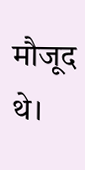मौजूद थे।